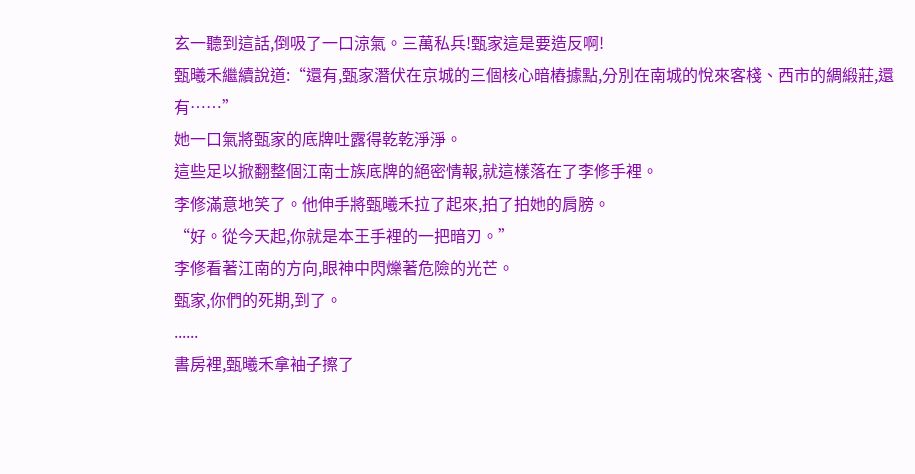玄一聽到這話,倒吸了一口涼氣。三萬私兵!甄家這是要造反啊!
甄曦禾繼續說道:“還有,甄家潛伏在京城的三個核心暗樁據點,分別在南城的悅來客棧、西市的綢緞莊,還有……”
她一口氣將甄家的底牌吐露得乾乾淨淨。
這些足以掀翻整個江南士族底牌的絕密情報,就這樣落在了李修手裡。
李修滿意地笑了。他伸手將甄曦禾拉了起來,拍了拍她的肩膀。
“好。從今天起,你就是本王手裡的一把暗刃。”
李修看著江南的方向,眼神中閃爍著危險的光芒。
甄家,你們的死期,到了。
......
書房裡,甄曦禾拿袖子擦了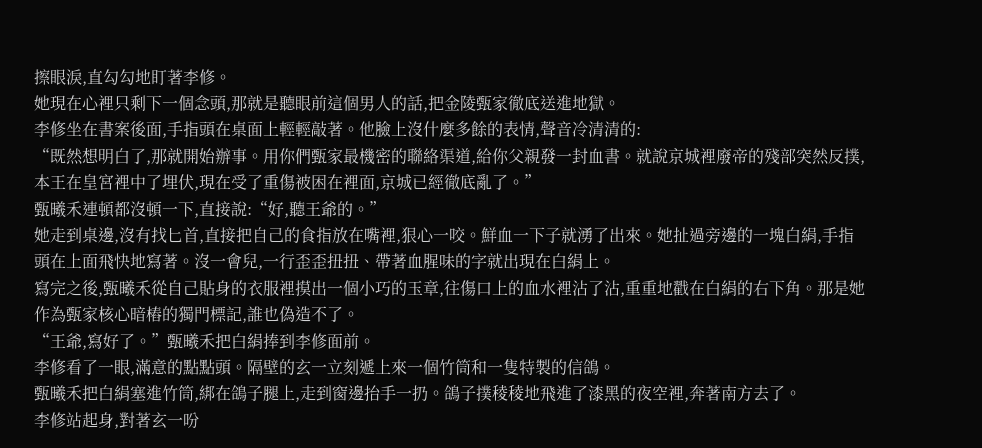擦眼淚,直勾勾地盯著李修。
她現在心裡只剩下一個念頭,那就是聽眼前這個男人的話,把金陵甄家徹底送進地獄。
李修坐在書案後面,手指頭在桌面上輕輕敲著。他臉上沒什麼多餘的表情,聲音冷清清的:
“既然想明白了,那就開始辦事。用你們甄家最機密的聯絡渠道,給你父親發一封血書。就說京城裡廢帝的殘部突然反撲,本王在皇宮裡中了埋伏,現在受了重傷被困在裡面,京城已經徹底亂了。”
甄曦禾連頓都沒頓一下,直接說:“好,聽王爺的。”
她走到桌邊,沒有找匕首,直接把自己的食指放在嘴裡,狠心一咬。鮮血一下子就湧了出來。她扯過旁邊的一塊白絹,手指頭在上面飛快地寫著。沒一會兒,一行歪歪扭扭、帶著血腥味的字就出現在白絹上。
寫完之後,甄曦禾從自己貼身的衣服裡摸出一個小巧的玉章,往傷口上的血水裡沾了沾,重重地戳在白絹的右下角。那是她作為甄家核心暗樁的獨門標記,誰也偽造不了。
“王爺,寫好了。”甄曦禾把白絹捧到李修面前。
李修看了一眼,滿意的點點頭。隔壁的玄一立刻遞上來一個竹筒和一隻特製的信鴿。
甄曦禾把白絹塞進竹筒,綁在鴿子腿上,走到窗邊抬手一扔。鴿子撲稜稜地飛進了漆黑的夜空裡,奔著南方去了。
李修站起身,對著玄一吩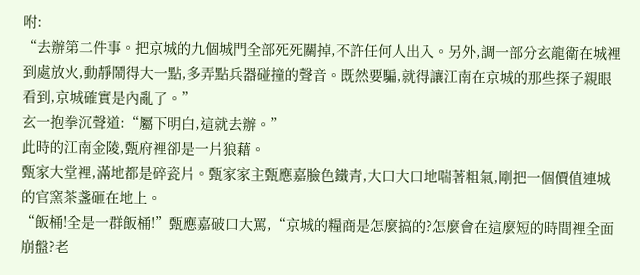咐:
“去辦第二件事。把京城的九個城門全部死死關掉,不許任何人出入。另外,調一部分玄龍衛在城裡到處放火,動靜鬧得大一點,多弄點兵器碰撞的聲音。既然要騙,就得讓江南在京城的那些探子親眼看到,京城確實是內亂了。”
玄一抱拳沉聲道:“屬下明白,這就去辦。”
此時的江南金陵,甄府裡卻是一片狼藉。
甄家大堂裡,滿地都是碎瓷片。甄家家主甄應嘉臉色鐵青,大口大口地喘著粗氣,剛把一個價值連城的官窯茶盞砸在地上。
“飯桶!全是一群飯桶!”甄應嘉破口大罵,“京城的糧商是怎麼搞的?怎麼會在這麼短的時間裡全面崩盤?老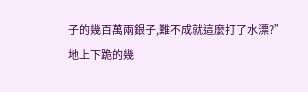子的幾百萬兩銀子,難不成就這麼打了水漂?”
地上下跪的幾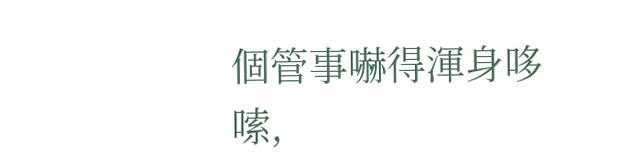個管事嚇得渾身哆嗦,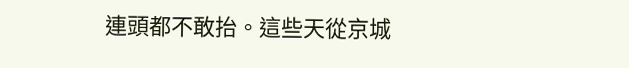連頭都不敢抬。這些天從京城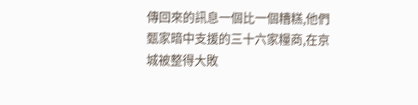傳回來的訊息一個比一個糟糕,他們甄家暗中支援的三十六家糧商,在京城被整得大敗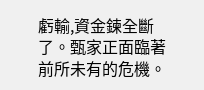虧輸,資金鍊全斷了。甄家正面臨著前所未有的危機。